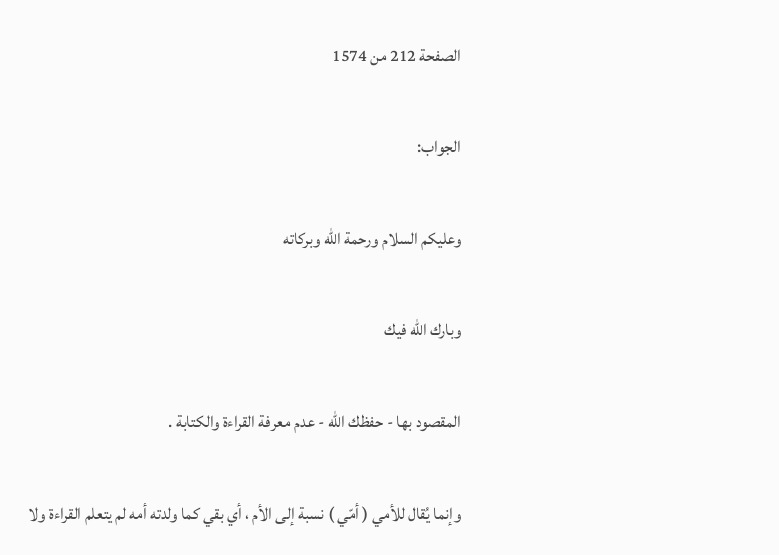الصفحة 212 من 1574

الجواب:

وعليكم السلام ورحمة الله وبركاته

وبارك الله فيك

المقصود بها - حفظك الله - عدم معرفة القراءة والكتابة .

وإنما يُقال للأمي ( أمّي ) نسبة إلى الأم ، أي بقي كما ولدته أمه لم يتعلم القراءة ولا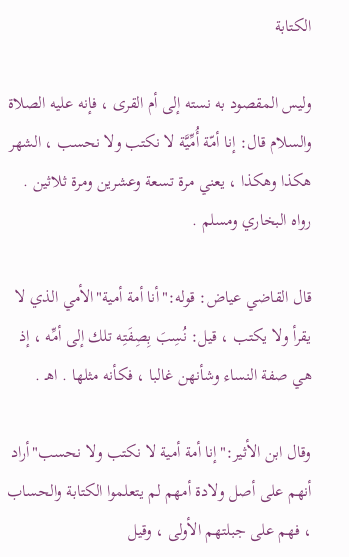الكتابة

وليس المقصود به نسته إلى أم القرى ، فإنه عليه الصلاة والسلام قال: إنا أمّة أُمِّيَّة لا نكتب ولا نحسب ، الشهر هكذا وهكذا ، يعني مرة تسعة وعشرين ومرة ثلاثين . رواه البخاري ومسلم .

قال القاضي عياض: قوله:"أنا أمة أمية"الأمي الذي لا يقرأ ولا يكتب ، قيل: نُسِبَ بِصِفَتِه تلك إلى أمِّه ، إذ هي صفة النساء وشأنهن غالبا ، فكأنه مثلها . اهـ .

وقال ابن الأثير:"إنا أمة أمية لا نكتب ولا نحسب"أراد أنهم على أصل ولادة أمهم لم يتعلموا الكتابة والحساب ، فهم على جبلتهم الأولى ، وقيل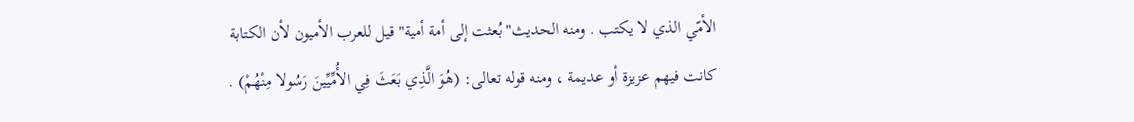الأمّي الذي لا يكتب . ومنه الحديث"بُعثت إلى أمة أمية"قيل للعرب الأميون لأن الكتابة كانت فيهم عزيزة أو عديمة ، ومنه قوله تعالى: (هُوَ الَّذِي بَعَثَ فِي الأُمِّيِّينَ رَسُولا مِنْهُمْ) .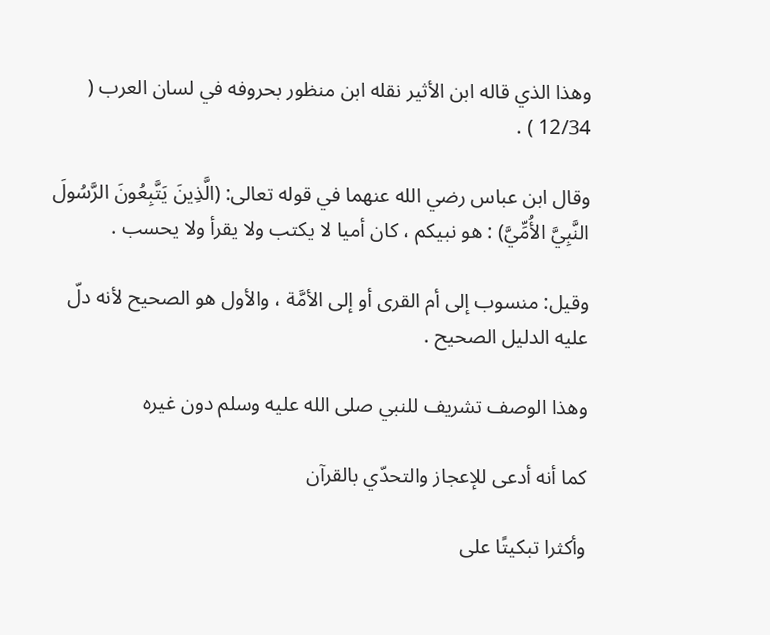وهذا الذي قاله ابن الأثير نقله ابن منظور بحروفه في لسان العرب ( 12/34 ) .

وقال ابن عباس رضي الله عنهما في قوله تعالى: (الَّذِينَ يَتَّبِعُونَ الرَّسُولَ النَّبِيَّ الأُمِّيَّ) : هو نبيكم ، كان أميا لا يكتب ولا يقرأ ولا يحسب .

وقيل: منسوب إلى أم القرى أو إلى الأمَّة ، والأول هو الصحيح لأنه دلّ عليه الدليل الصحيح .

وهذا الوصف تشريف للنبي صلى الله عليه وسلم دون غيره

كما أنه أدعى للإعجاز والتحدّي بالقرآن

وأكثرا تبكيتًا على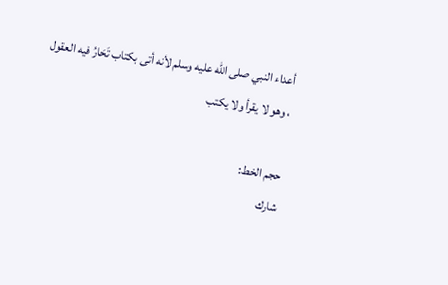أعداء النبي صلى الله عليه وسلم لأنه أتى بكتاب تَحَارُ فيه العقول ، وهو لا يقرأ ولا يكتب

حجم الخط:
شارك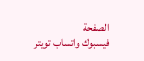الصفحة
فيسبوك واتساب تويتر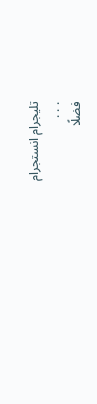تليجرام انستجرام
. . .
فضلًا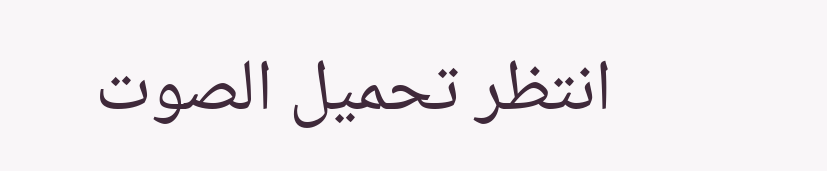انتظر تحميل الصوت